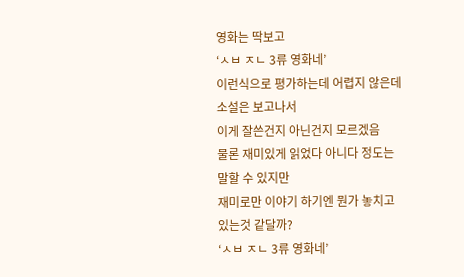영화는 딱보고
‘ㅅㅂ ㅈㄴ 3류 영화네’
이런식으로 평가하는데 어렵지 않은데
소설은 보고나서
이게 잘쓴건지 아닌건지 모르겠음
물론 재미있게 읽었다 아니다 정도는 말할 수 있지만
재미로만 이야기 하기엔 뭔가 놓치고 있는것 같달까?
‘ㅅㅂ ㅈㄴ 3류 영화네’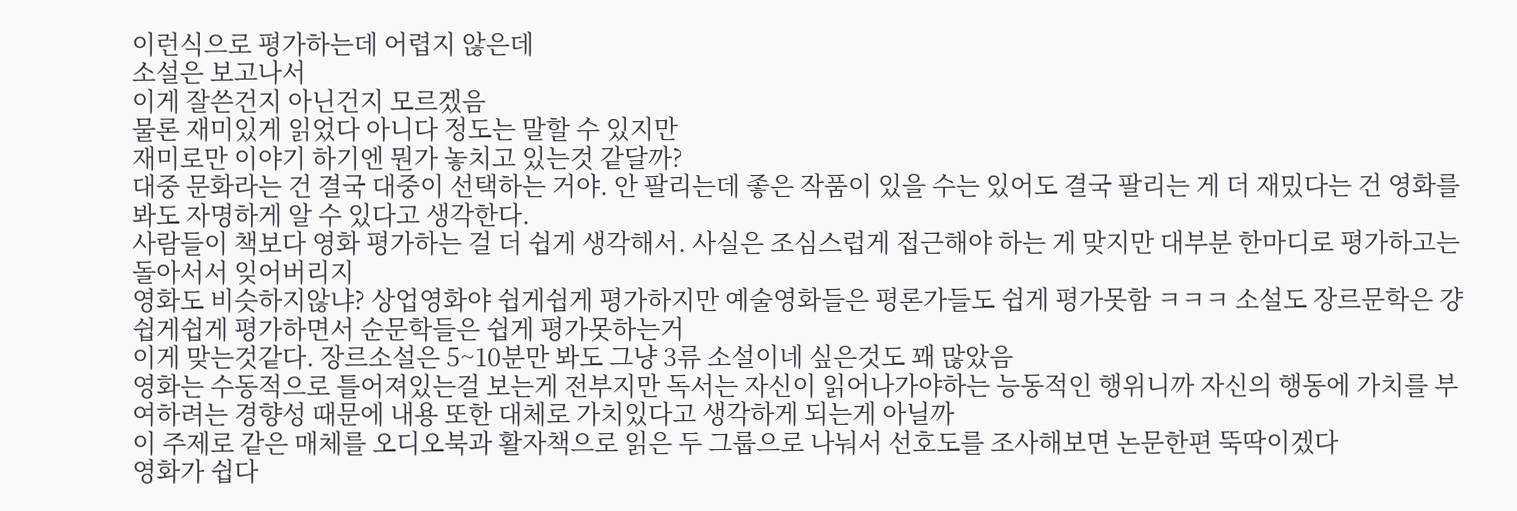이런식으로 평가하는데 어렵지 않은데
소설은 보고나서
이게 잘쓴건지 아닌건지 모르겠음
물론 재미있게 읽었다 아니다 정도는 말할 수 있지만
재미로만 이야기 하기엔 뭔가 놓치고 있는것 같달까?
대중 문화라는 건 결국 대중이 선택하는 거야. 안 팔리는데 좋은 작품이 있을 수는 있어도 결국 팔리는 게 더 재밌다는 건 영화를 봐도 자명하게 알 수 있다고 생각한다.
사람들이 책보다 영화 평가하는 걸 더 쉽게 생각해서. 사실은 조심스럽게 접근해야 하는 게 맞지만 대부분 한마디로 평가하고는 돌아서서 잊어버리지
영화도 비슷하지않냐? 상업영화야 쉽게쉽게 평가하지만 예술영화들은 평론가들도 쉽게 평가못함 ㅋㅋㅋ 소설도 장르문학은 걍 쉽게쉽게 평가하면서 순문학들은 쉽게 평가못하는거
이게 맞는것같다. 장르소설은 5~10분만 봐도 그냥 3류 소설이네 싶은것도 꽤 많았음
영화는 수동적으로 틀어져있는걸 보는게 전부지만 독서는 자신이 읽어나가야하는 능동적인 행위니까 자신의 행동에 가치를 부여하려는 경향성 때문에 내용 또한 대체로 가치있다고 생각하게 되는게 아닐까
이 주제로 같은 매체를 오디오북과 활자책으로 읽은 두 그룹으로 나눠서 선호도를 조사해보면 논문한편 뚝딱이겠다
영화가 쉽다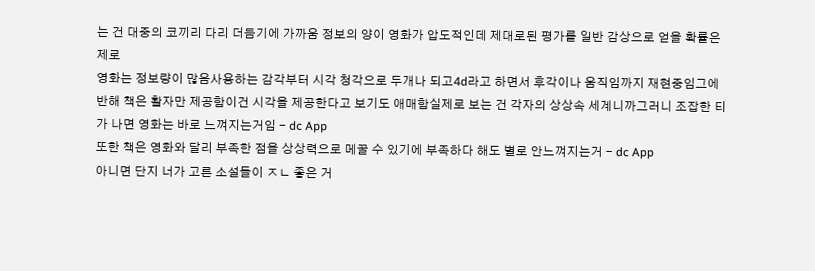는 건 대중의 코끼리 다리 더듬기에 가까움 정보의 양이 영화가 압도적인데 제대로된 평가를 일반 감상으로 얻을 확률은 제로
영화는 정보량이 많음사용하는 감각부터 시각 청각으로 두개나 되고4d라고 하면서 후각이나 움직임까지 재현중임그에 반해 책은 활자만 제공함이건 시각을 제공한다고 보기도 애매함실제로 보는 건 각자의 상상속 세계니까그러니 조잡한 티가 나면 영화는 바로 느껴지는거임 - dc App
또한 책은 영화와 달리 부족한 점을 상상력으로 메꿀 수 있기에 부족하다 해도 별로 안느껴지는거 - dc App
아니면 단지 너가 고른 소설들이 ㅈㄴ 좋은 거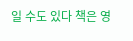일 수도 있다 책은 영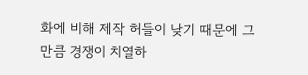화에 비해 제작 허들이 낮기 때문에 그만큼 경쟁이 치열하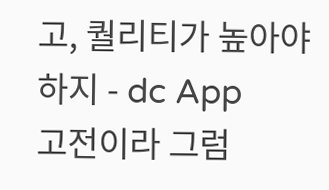고, 퀄리티가 높아야 하지 - dc App
고전이라 그럼